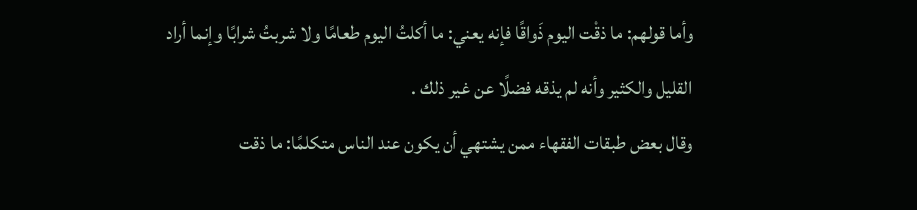وأما قولهم: ما ذقْت اليوم ذَواقًا فإنه يعني: ما أكلتُ اليوم طعامًا ولا شربتُ شرابًا وإنما أراد القليل والكثير وأنه لم يذقه فضلًا عن غير ذلك .
وقال بعض طبقات الفقهاء ممن يشتهي أن يكون عند الناس متكلمًا: ما ذقت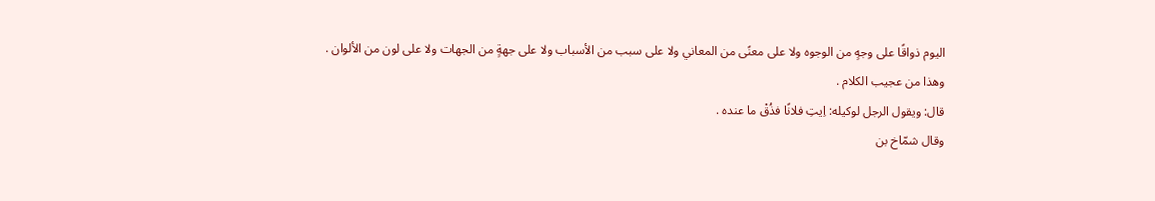اليوم ذواقًا على وجهٍ من الوجوه ولا على معنًى من المعاني ولا على سبب من الأسباب ولا على جهةٍ من الجهات ولا على لون من الألوان .
وهذا من عجيب الكلام .
قال: ويقول الرجل لوكيله: اِيتِ فلانًا فذُقْ ما عنده .
وقال شمّاخ بن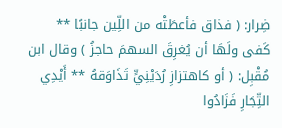ضِرار: ( فذاق فأعطَتْه من اللِّين جانبًا ** كَفى ولَهَا أن يُغرِقَ السهمَ حاجزُ ) وقال ابن مُقْبِل: ( أو كاهتزازِ رُدَيْنِيٍّ تَذَاوَقهُ ** أَيْدِي التِّجَارِ فَزَادُوا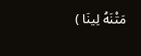مَتْنَهُ لِينَا )